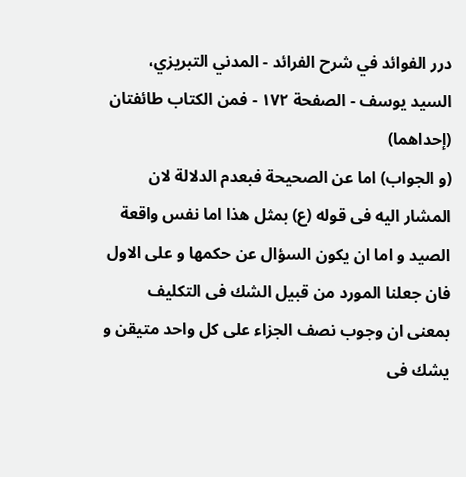درر الفوائد في شرح الفرائد - المدني التبريزي، السيد يوسف - الصفحة ١٧٢ - فمن الكتاب طائفتان (إحداهما)
(و الجواب) اما عن الصحيحة فبعدم الدلالة لان المشار اليه فى قوله (ع) بمثل هذا اما نفس واقعة الصيد و اما ان يكون السؤال عن حكمها و على الاول فان جعلنا المورد من قبيل الشك فى التكليف بمعنى ان وجوب نصف الجزاء على كل واحد متيقن و يشك فى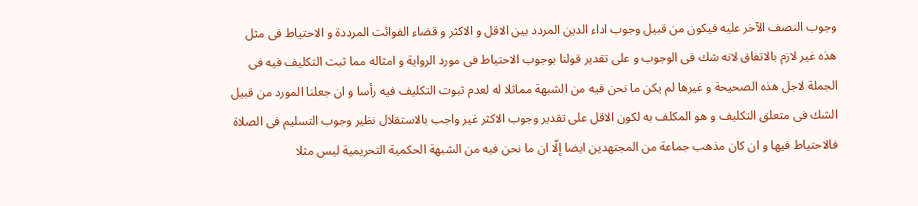وجوب النصف الآخر عليه فيكون من قبيل وجوب اداء الدين المردد بين الاقل و الاكثر و قضاء الفوائت المرددة و الاحتياط فى مثل هذه غير لازم بالاتفاق لانه شك فى الوجوب و على تقدير قولنا بوجوب الاحتياط فى مورد الرواية و امثاله مما ثبت التكليف فيه فى الجملة لاجل هذه الصحيحة و غيرها لم يكن ما نحن فيه من الشبهة مماثلا له لعدم ثبوت التكليف فيه رأسا و ان جعلنا المورد من قبيل الشك فى متعلق التكليف و هو المكلف به لكون الاقل على تقدير وجوب الاكثر غير واجب بالاستقلال نظير وجوب التسليم فى الصلاة فالاحتياط فيها و ان كان مذهب جماعة من المجتهدين ايضا إلّا ان ما نحن فيه من الشبهة الحكمية التحريمية ليس مثلا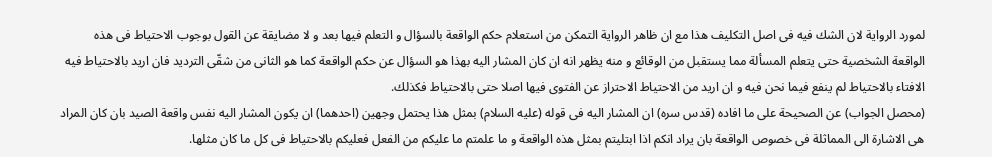لمورد الرواية لان الشك فيه فى اصل التكليف هذا مع ان ظاهر الرواية التمكن من استعلام حكم الواقعة بالسؤال و التعلم فيها بعد و لا مضايقة عن القول بوجوب الاحتياط فى هذه الواقعة الشخصية حتى يتعلم المسألة مما يستقبل من الوقائع و منه يظهر انه ان كان المشار اليه بهذا هو السؤال عن حكم الواقعة كما هو الثانى من شقّى الترديد فان اريد بالاحتياط فيه الافتاء بالاحتياط لم ينفع فيما نحن فيه و ان اريد من الاحتياط الاحتراز عن الفتوى فيها اصلا حتى بالاحتياط فكذلك.
(محصل الجواب) عن الصحيحة على ما افاده (قدس سره) ان المشار اليه فى قوله (عليه السلام) بمثل هذا يحتمل وجهين (احدهما) ان يكون المشار اليه نفس واقعة الصيد بان كان المراد هى الاشارة الى المماثلة فى خصوص الواقعة بان يراد انكم اذا ابتليتم بمثل هذه الواقعة و ما علمتم ما عليكم من الفعل فعليكم بالاحتياط فى كل ما كان مثلها.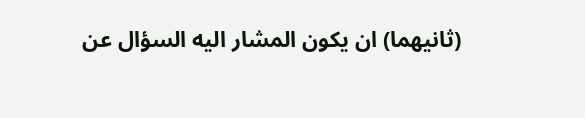(ثانيهما) ان يكون المشار اليه السؤال عن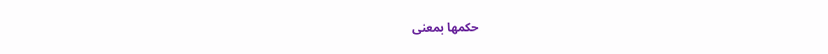حكمها بمعنى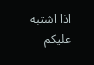اذا اشتبه عليكم